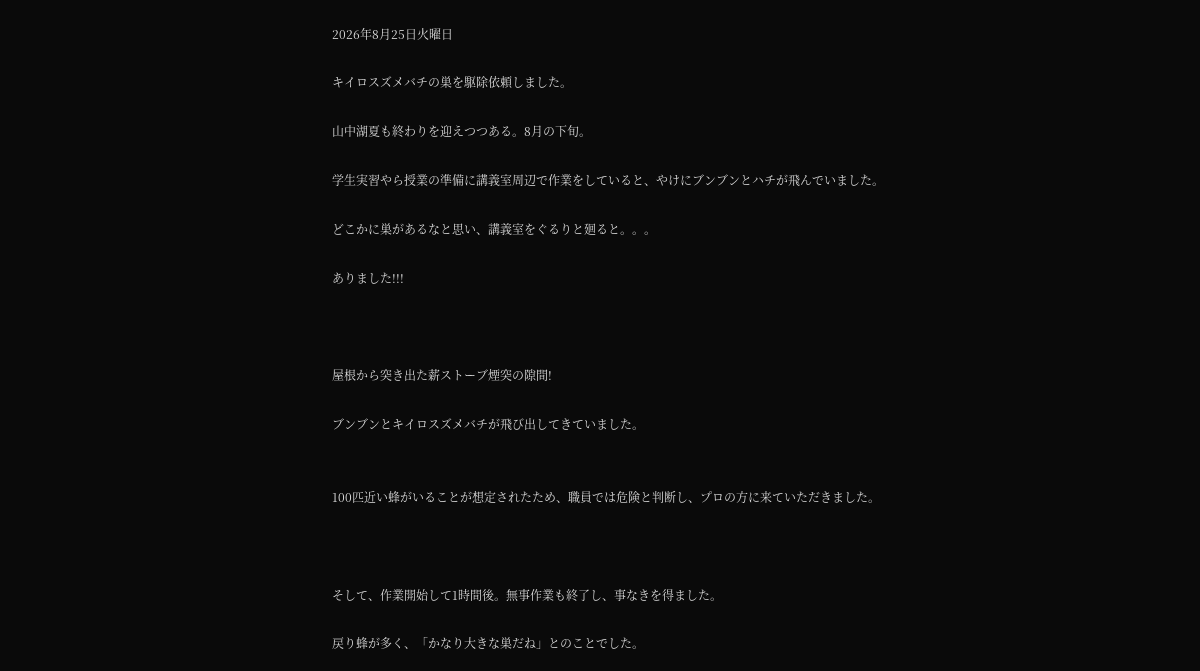2026年8月25日火曜日

キイロスズメバチの巣を駆除依頼しました。

山中湖夏も終わりを迎えつつある。8月の下旬。

学生実習やら授業の準備に講義室周辺で作業をしていると、やけにブンブンとハチが飛んでいました。

どこかに巣があるなと思い、講義室をぐるりと廻ると。。。

ありました!!!



屋根から突き出た薪ストーブ煙突の隙間!

ブンブンとキイロスズメバチが飛び出してきていました。


100匹近い蜂がいることが想定されたため、職員では危険と判断し、プロの方に来ていただきました。



そして、作業開始して1時間後。無事作業も終了し、事なきを得ました。

戻り蜂が多く、「かなり大きな巣だね」とのことでした。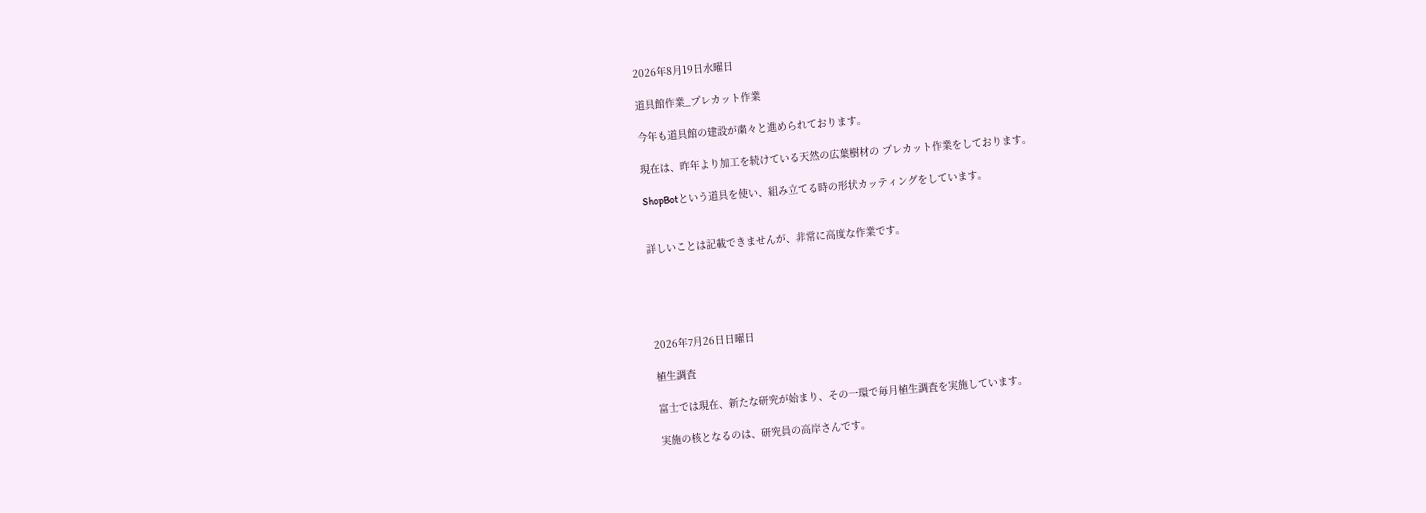2026年8月19日水曜日

道具館作業_プレカット作業

今年も道具館の建設が粛々と進められております。

現在は、昨年より加工を続けている天然の広葉樹材の プレカット作業をしております。

ShopBotという道具を使い、組み立てる時の形状カッティングをしています。


詳しいことは記載できませんが、非常に高度な作業です。





2026年7月26日日曜日

植生調査

富士では現在、新たな研究が始まり、その一環で毎月植生調査を実施しています。

実施の核となるのは、研究員の高岸さんです。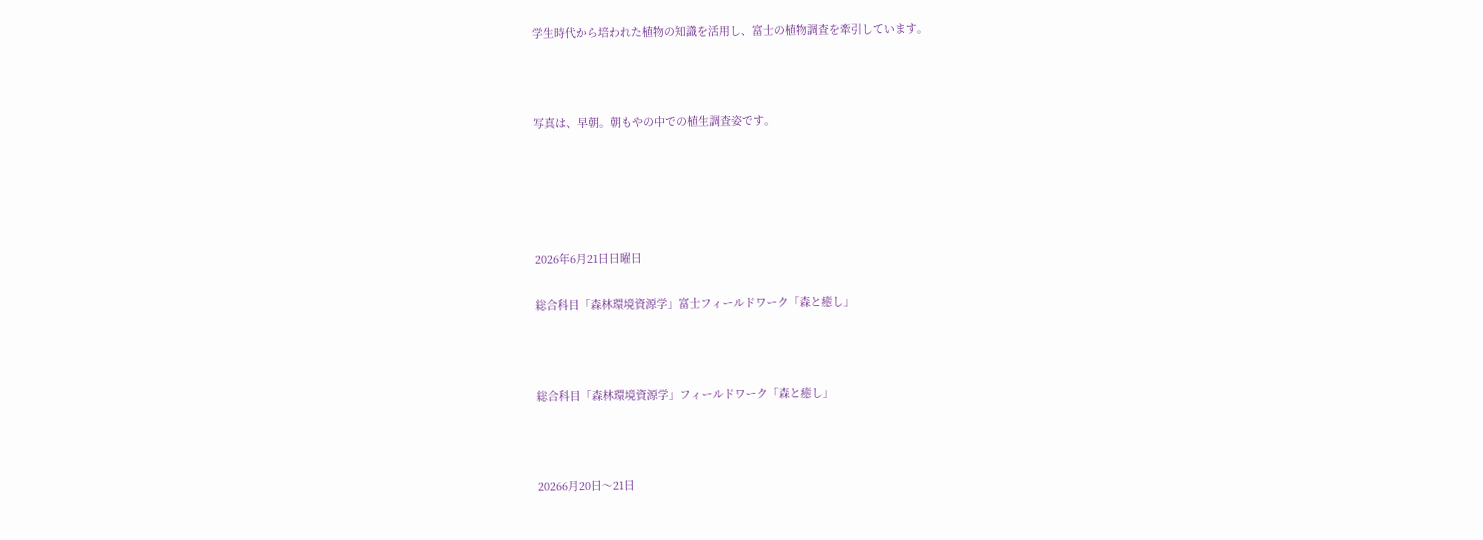学生時代から培われた植物の知識を活用し、富士の植物調査を牽引しています。



写真は、早朝。朝もやの中での植生調査姿です。





2026年6月21日日曜日

総合科目「森林環境資源学」富士フィールドワーク「森と癒し」



総合科目「森林環境資源学」フィールドワーク「森と癒し」



20266月20日〜21日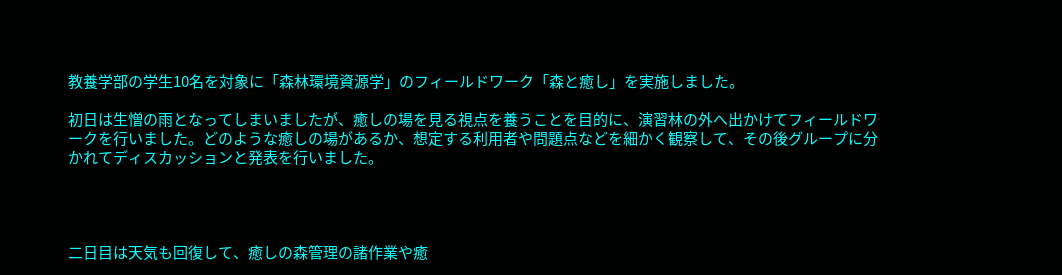教養学部の学生10名を対象に「森林環境資源学」のフィールドワーク「森と癒し」を実施しました。

初日は生憎の雨となってしまいましたが、癒しの場を見る視点を養うことを目的に、演習林の外へ出かけてフィールドワークを行いました。どのような癒しの場があるか、想定する利用者や問題点などを細かく観察して、その後グループに分かれてディスカッションと発表を行いました。




二日目は天気も回復して、癒しの森管理の諸作業や癒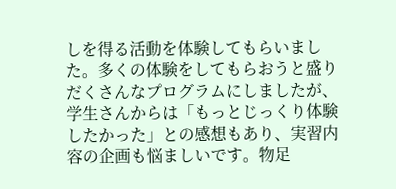しを得る活動を体験してもらいました。多くの体験をしてもらおうと盛りだくさんなプログラムにしましたが、学生さんからは「もっとじっくり体験したかった」との感想もあり、実習内容の企画も悩ましいです。物足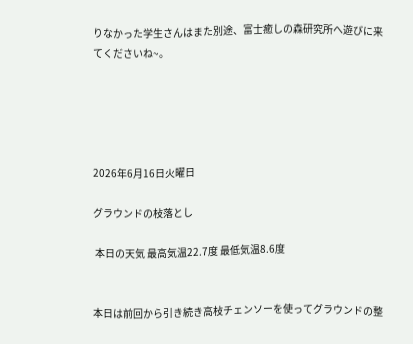りなかった学生さんはまた別途、富士癒しの森研究所へ遊びに来てくださいね~。





2026年6月16日火曜日

グラウンドの枝落とし

 本日の天気 最高気温22.7度 最低気温8.6度


本日は前回から引き続き高枝チェンソーを使ってグラウンドの整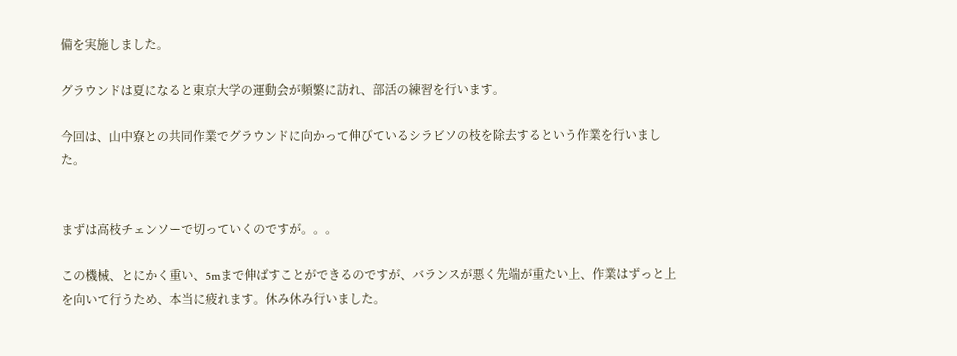備を実施しました。

グラウンドは夏になると東京大学の運動会が頻繁に訪れ、部活の練習を行います。

今回は、山中寮との共同作業でグラウンドに向かって伸びているシラビソの枝を除去するという作業を行いました。


まずは高枝チェンソーで切っていくのですが。。。

この機械、とにかく重い、5mまで伸ばすことができるのですが、バランスが悪く先端が重たい上、作業はずっと上を向いて行うため、本当に疲れます。休み休み行いました。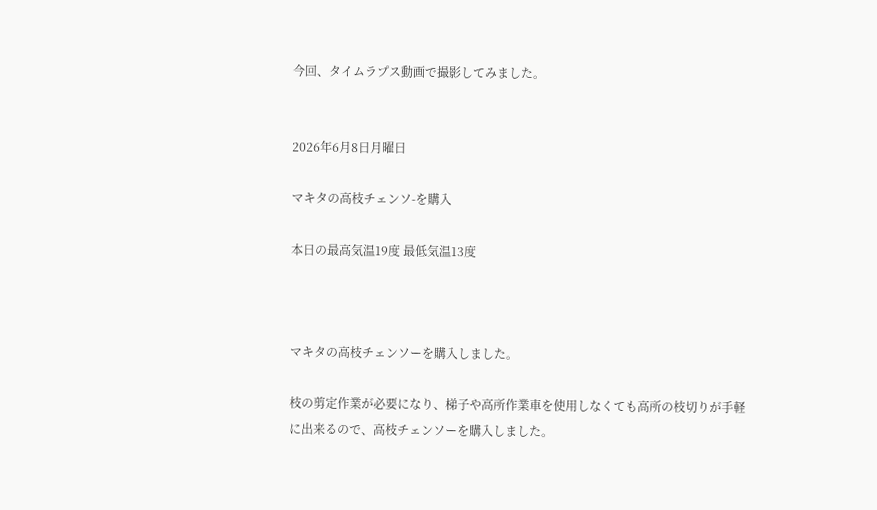今回、タイムラプス動画で撮影してみました。


2026年6月8日月曜日

マキタの高枝チェンソ-を購入

本日の最高気温19度 最低気温13度



マキタの高枝チェンソーを購入しました。

枝の剪定作業が必要になり、梯子や高所作業車を使用しなくても高所の枝切りが手軽に出来るので、高枝チェンソーを購入しました。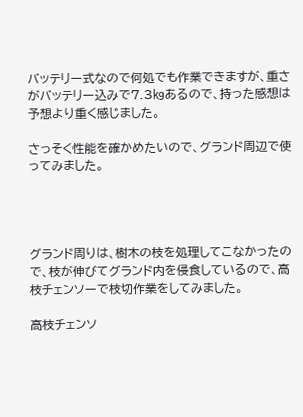バッテリー式なので何処でも作業できますが、重さがバッテリー込みで7.3㎏あるので、持った感想は予想より重く感じました。

さっそく性能を確かめたいので、グランド周辺で使ってみました。




グランド周りは、樹木の枝を処理してこなかったので、枝が伸びてグランド内を侵食しているので、高枝チェンソーで枝切作業をしてみました。

高枝チェンソ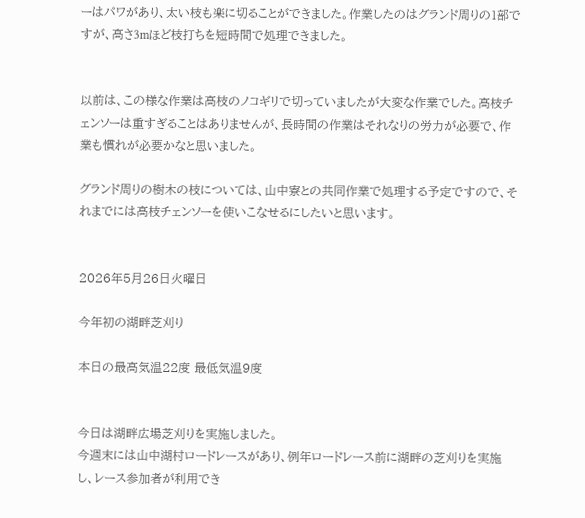ーはパワがあり、太い枝も楽に切ることができました。作業したのはグランド周りの1部ですが、高さ3mほど枝打ちを短時間で処理できました。


以前は、この様な作業は高枝のノコギリで切っていましたが大変な作業でした。高枝チェンソーは重すぎることはありませんが、長時間の作業はそれなりの労力が必要で、作業も慣れが必要かなと思いました。

グランド周りの樹木の枝については、山中寮との共同作業で処理する予定ですので、それまでには高枝チェンソーを使いこなせるにしたいと思います。


2026年5月26日火曜日

今年初の湖畔芝刈り

本日の最高気温22度 最低気温9度


今日は湖畔広場芝刈りを実施しました。
今週末には山中湖村ロードレースがあり、例年ロードレース前に湖畔の芝刈りを実施し、レース参加者が利用でき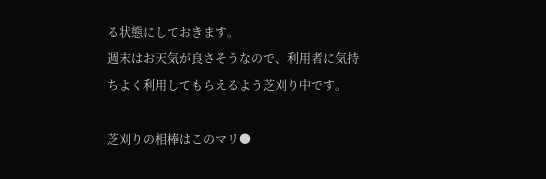る状態にしておきます。
週末はお天気が良さそうなので、利用者に気持ちよく利用してもらえるよう芝刈り中です。

芝刈りの相棒はこのマリ●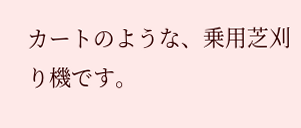カートのような、乗用芝刈り機です。